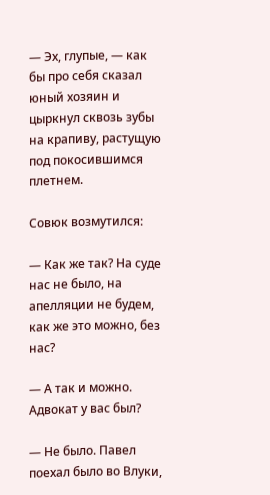— Эх, глупые, — как бы про себя сказал юный хозяин и цыркнул сквозь зубы на крапиву, растущую под покосившимся плетнем.

Совюк возмутился:

— Как же так? На суде нас не было, на апелляции не будем, как же это можно, без нас?

— А так и можно. Адвокат у вас был?

— Не было. Павел поехал было во Влуки,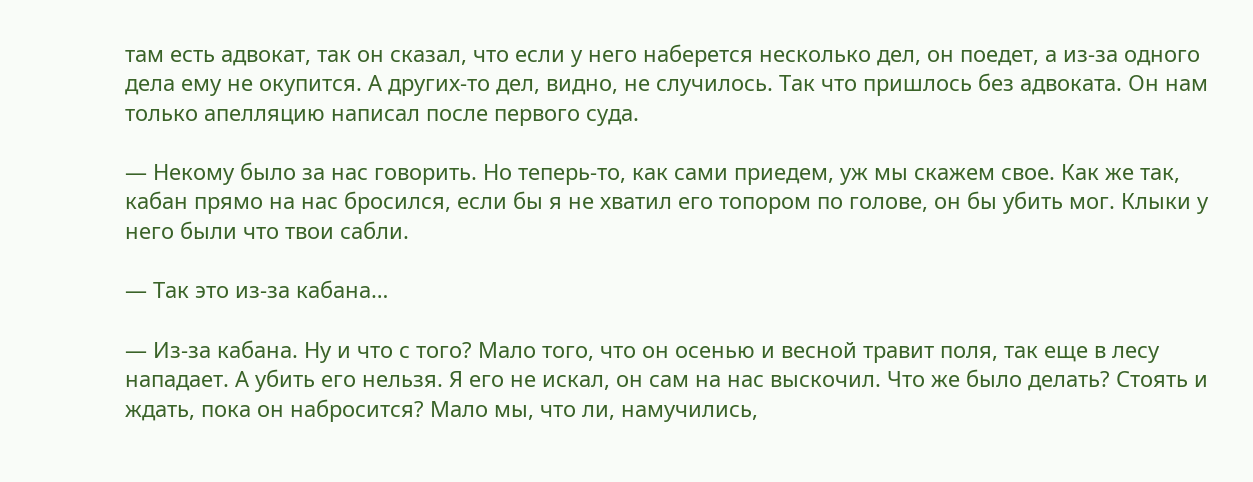там есть адвокат, так он сказал, что если у него наберется несколько дел, он поедет, а из-за одного дела ему не окупится. А других-то дел, видно, не случилось. Так что пришлось без адвоката. Он нам только апелляцию написал после первого суда.

— Некому было за нас говорить. Но теперь-то, как сами приедем, уж мы скажем свое. Как же так, кабан прямо на нас бросился, если бы я не хватил его топором по голове, он бы убить мог. Клыки у него были что твои сабли.

— Так это из-за кабана…

— Из-за кабана. Ну и что с того? Мало того, что он осенью и весной травит поля, так еще в лесу нападает. А убить его нельзя. Я его не искал, он сам на нас выскочил. Что же было делать? Стоять и ждать, пока он набросится? Мало мы, что ли, намучились,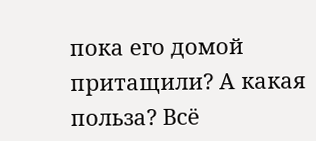пока его домой притащили? А какая польза? Всё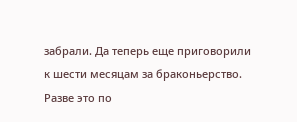забрали. Да теперь еще приговорили к шести месяцам за браконьерство. Разве это по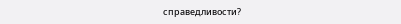справедливости?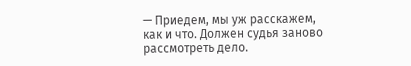— Приедем, мы уж расскажем, как и что. Должен судья заново рассмотреть дело.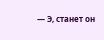— Э, станет он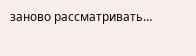заново рассматривать…